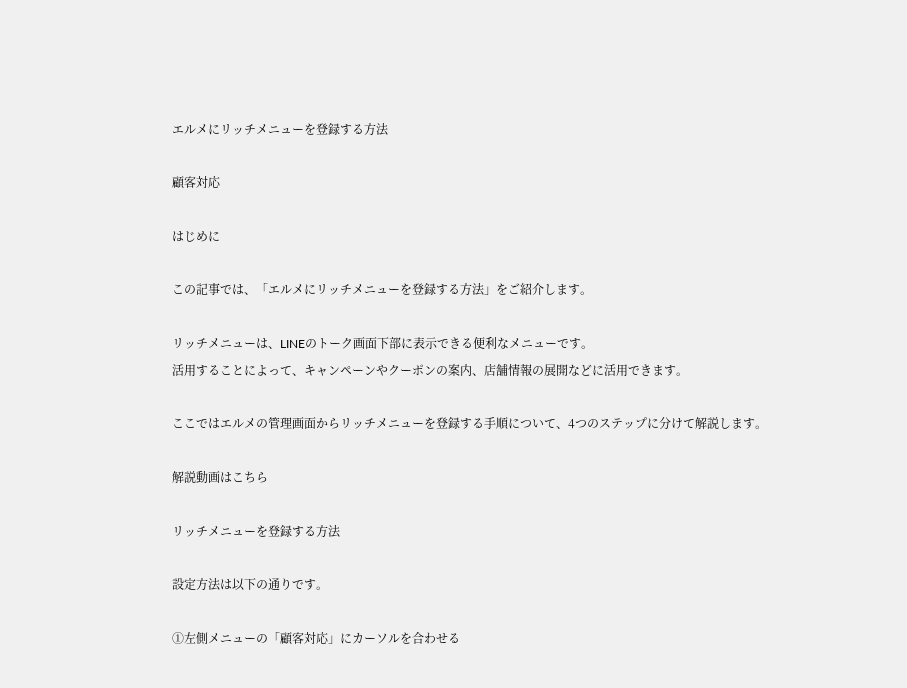エルメにリッチメニューを登録する方法

顧客対応

はじめに

この記事では、「エルメにリッチメニューを登録する方法」をご紹介します。

リッチメニューは、LINEのトーク画面下部に表示できる便利なメニューです。
活用することによって、キャンペーンやクーポンの案内、店舗情報の展開などに活用できます。

ここではエルメの管理画面からリッチメニューを登録する手順について、4つのステップに分けて解説します。

解説動画はこちら

リッチメニューを登録する方法

設定方法は以下の通りです。

①左側メニューの「顧客対応」にカーソルを合わせる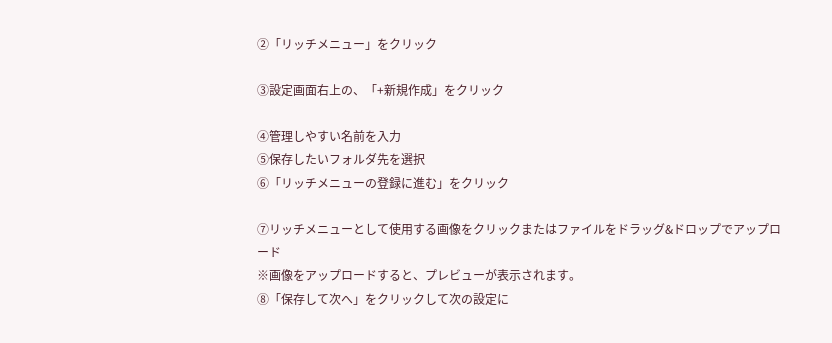②「リッチメニュー」をクリック

③設定画面右上の、「+新規作成」をクリック

④管理しやすい名前を入力
⑤保存したいフォルダ先を選択
⑥「リッチメニューの登録に進む」をクリック

⑦リッチメニューとして使用する画像をクリックまたはファイルをドラッグ&ドロップでアップロード
※画像をアップロードすると、プレビューが表示されます。
⑧「保存して次へ」をクリックして次の設定に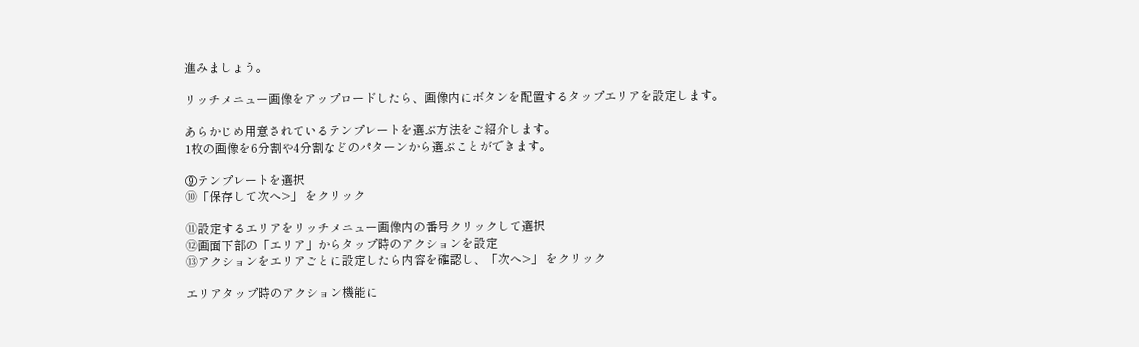進みましょう。

リッチメニュー画像をアップロードしたら、画像内にボタンを配置するタップエリアを設定します。

あらかじめ用意されているテンプレートを選ぶ方法をご紹介します。
1枚の画像を6分割や4分割などのパターンから選ぶことができます。

⑨テンプレートを選択
⑩「保存して次へ>」 をクリック

⑪設定するエリアをリッチメニュー画像内の番号クリックして選択
⑫画面下部の「エリア」からタップ時のアクションを設定
⑬アクションをエリアごとに設定したら内容を確認し、「次へ>」 をクリック

エリアタップ時のアクション機能に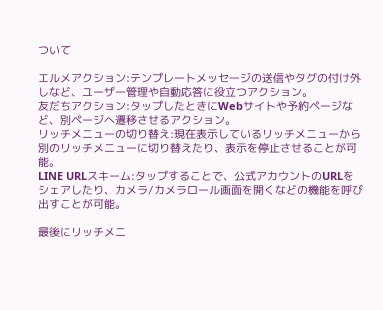ついて

エルメアクション:テンプレートメッセージの送信やタグの付け外しなど、ユーザー管理や自動応答に役立つアクション。
友だちアクション:タップしたときにWebサイトや予約ページなど、別ページへ遷移させるアクション。
リッチメニューの切り替え:現在表示しているリッチメニューから別のリッチメニューに切り替えたり、表示を停止させることが可能。
LINE URLスキーム:タップすることで、公式アカウントのURLをシェアしたり、カメラ/カメラロール画面を開くなどの機能を呼び出すことが可能。

最後にリッチメニ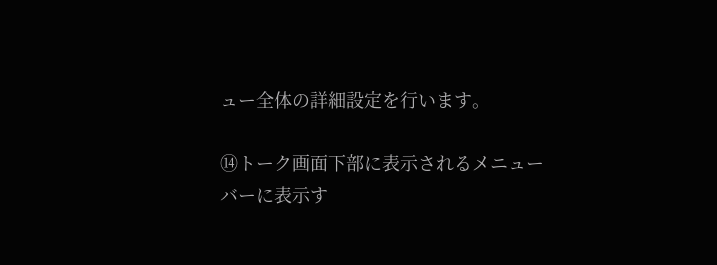ュー全体の詳細設定を行います。

⑭トーク画面下部に表示されるメニューバーに表示す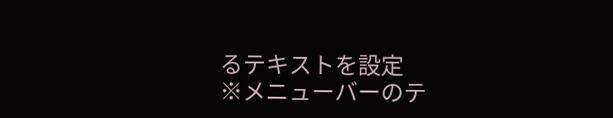るテキストを設定
※メニューバーのテ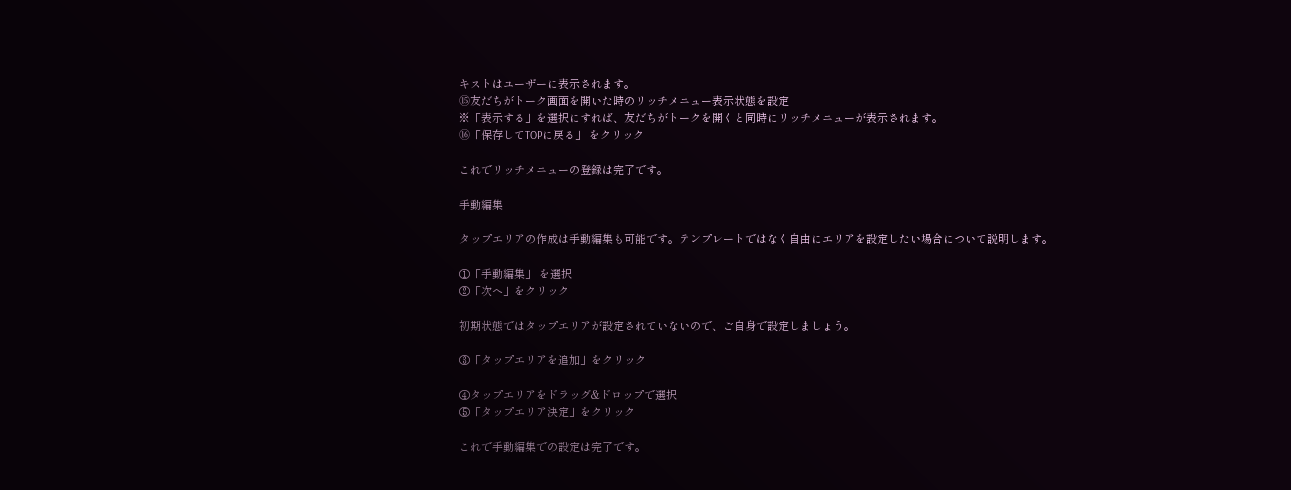キストはユーザーに表示されます。
⑮友だちがトーク画面を開いた時のリッチメニュー表示状態を設定
※「表示する」を選択にすれば、友だちがトークを開くと同時にリッチメニューが表示されます。
⑯「保存してTOPに戻る」 をクリック

これでリッチメニューの登録は完了です。

手動編集

タップエリアの作成は手動編集も可能です。テンプレートではなく自由にエリアを設定したい場合について説明します。

①「手動編集」 を選択
②「次へ」をクリック

初期状態ではタップエリアが設定されていないので、ご自身で設定しましょう。

③「タップエリアを追加」をクリック

④タップエリアをドラッグ&ドロップで選択
⑤「タップエリア決定」をクリック

これで手動編集での設定は完了です。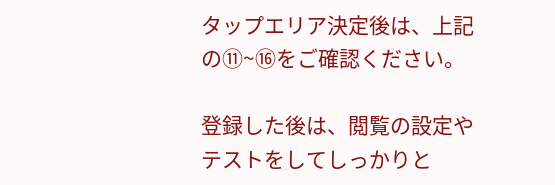タップエリア決定後は、上記の⑪~⑯をご確認ください。

登録した後は、閲覧の設定やテストをしてしっかりと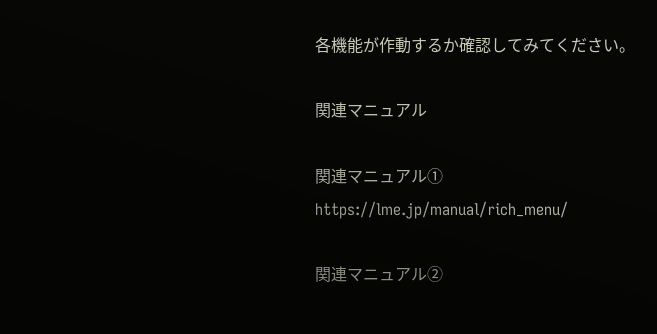各機能が作動するか確認してみてください。

関連マニュアル

関連マニュアル①
https://lme.jp/manual/rich_menu/

関連マニュアル②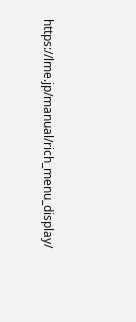https://lme.jp/manual/rich_menu_display/